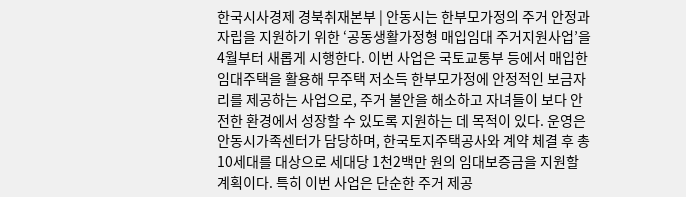한국시사경제 경북취재본부 | 안동시는 한부모가정의 주거 안정과 자립을 지원하기 위한 ‘공동생활가정형 매입임대 주거지원사업’을 4월부터 새롭게 시행한다. 이번 사업은 국토교통부 등에서 매입한 임대주택을 활용해 무주택 저소득 한부모가정에 안정적인 보금자리를 제공하는 사업으로, 주거 불안을 해소하고 자녀들이 보다 안전한 환경에서 성장할 수 있도록 지원하는 데 목적이 있다. 운영은 안동시가족센터가 담당하며, 한국토지주택공사와 계약 체결 후 총 10세대를 대상으로 세대당 1천2백만 원의 임대보증금을 지원할 계획이다. 특히 이번 사업은 단순한 주거 제공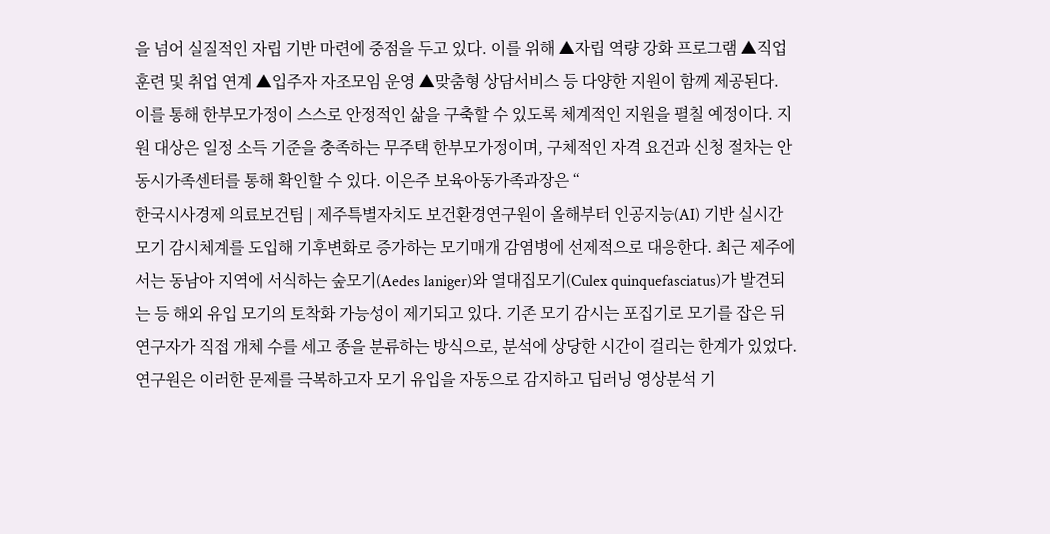을 넘어 실질적인 자립 기반 마련에 중점을 두고 있다. 이를 위해 ▲자립 역량 강화 프로그램 ▲직업훈련 및 취업 연계 ▲입주자 자조모임 운영 ▲맞춤형 상담서비스 등 다양한 지원이 함께 제공된다. 이를 통해 한부모가정이 스스로 안정적인 삶을 구축할 수 있도록 체계적인 지원을 펼칠 예정이다. 지원 대상은 일정 소득 기준을 충족하는 무주택 한부모가정이며, 구체적인 자격 요건과 신청 절차는 안동시가족센터를 통해 확인할 수 있다. 이은주 보육아동가족과장은 “
한국시사경제 의료보건팀 | 제주특별자치도 보건환경연구원이 올해부터 인공지능(AI) 기반 실시간 모기 감시체계를 도입해 기후변화로 증가하는 모기매개 감염병에 선제적으로 대응한다. 최근 제주에서는 동남아 지역에 서식하는 숲모기(Aedes laniger)와 열대집모기(Culex quinquefasciatus)가 발견되는 등 해외 유입 모기의 토착화 가능성이 제기되고 있다. 기존 모기 감시는 포집기로 모기를 잡은 뒤 연구자가 직접 개체 수를 세고 종을 분류하는 방식으로, 분석에 상당한 시간이 걸리는 한계가 있었다. 연구원은 이러한 문제를 극복하고자 모기 유입을 자동으로 감지하고 딥러닝 영상분석 기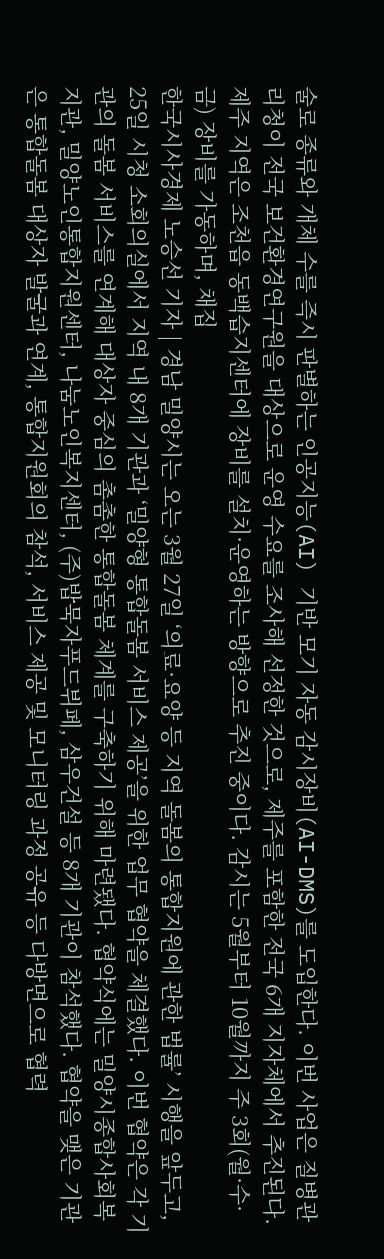술로 종류와 개체 수를 즉시 판별하는 인공지능(AI) 기반 모기 자동 감시장비(AI-DMS)를 도입한다. 이번 사업은 질병관리청이 전국 보건환경연구원을 대상으로 운영 수요를 조사해 선정한 것으로, 제주를 포함한 전국 6개 지자체에서 추진된다. 제주 지역은 조천읍 동백습지센터에 장비를 설치·운영하는 방향으로 추진 중이다. 감시는 5월부터 10월까지 주 3회(월·수·금) 장비를 가동하며, 채집
한국시사경제 노승선 기자 | 경남 밀양시는 오는 3월 27일 ‘의료·요양 등 지역 돌봄의 통합지원에 관한 법률’ 시행을 앞두고, 25일 시청 소회의실에서 지역 내 8개 기관과 ‘밀양형 통합돌봄 서비스 제공’을 위한 업무 협약을 체결했다. 이번 협약은 각 기관의 돌봄 서비스를 연계해 대상자 중심의 촘촘한 통합돌봄 체계를 구축하기 위해 마련됐다. 협약식에는 밀양시종합사회복지관, 밀양노인통합지원센터, 나눔노인복지센터, (주)밥묵자푸드뷔페, 삼우건설 등 8개 기관이 참석했다. 협약을 맺은 기관은 통합돌봄 대상자 발굴과 연계, 통합지원회의 참석, 서비스 제공 및 모니터링 과정 공유 등 다방면으로 협력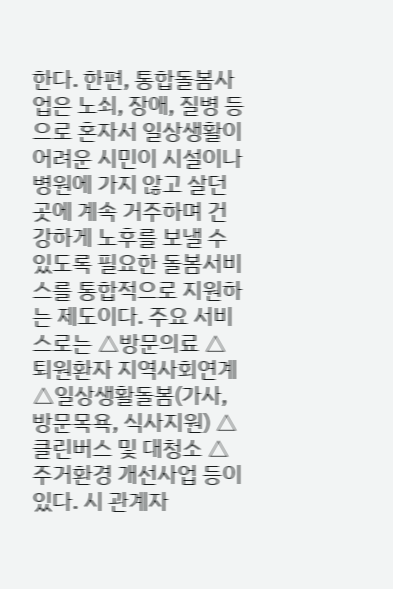한다. 한편, 통합돌봄사업은 노쇠, 장애, 질병 등으로 혼자서 일상생활이 어려운 시민이 시설이나 병원에 가지 않고 살던 곳에 계속 거주하며 건강하게 노후를 보낼 수 있도록 필요한 돌봄서비스를 통합적으로 지원하는 제도이다. 주요 서비스로는 △방문의료 △퇴원환자 지역사회연계 △일상생활돌봄(가사, 방문목욕, 식사지원) △클린버스 및 대청소 △주거환경 개선사업 등이 있다. 시 관계자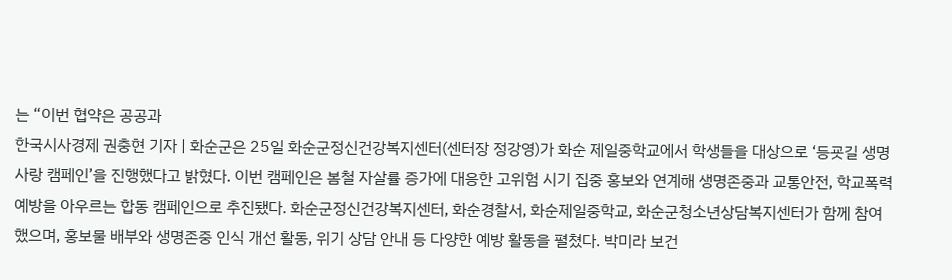는 “이번 협약은 공공과
한국시사경제 권충현 기자 | 화순군은 25일 화순군정신건강복지센터(센터장 정강영)가 화순 제일중학교에서 학생들을 대상으로 ‘등굣길 생명사랑 캠페인’을 진행했다고 밝혔다. 이번 캠페인은 봄철 자살률 증가에 대응한 고위험 시기 집중 홍보와 연계해 생명존중과 교통안전, 학교폭력 예방을 아우르는 합동 캠페인으로 추진됐다. 화순군정신건강복지센터, 화순경찰서, 화순제일중학교, 화순군청소년상담복지센터가 함께 참여했으며, 홍보물 배부와 생명존중 인식 개선 활동, 위기 상담 안내 등 다양한 예방 활동을 펼쳤다. 박미라 보건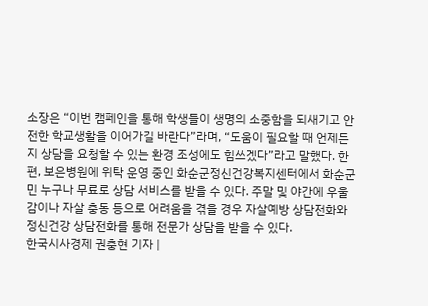소장은 “이번 캠페인을 통해 학생들이 생명의 소중함을 되새기고 안전한 학교생활을 이어가길 바란다”라며, “도움이 필요할 때 언제든지 상담을 요청할 수 있는 환경 조성에도 힘쓰겠다”라고 말했다. 한편, 보은병원에 위탁 운영 중인 화순군정신건강복지센터에서 화순군민 누구나 무료로 상담 서비스를 받을 수 있다. 주말 및 야간에 우울감이나 자살 충동 등으로 어려움을 겪을 경우 자살예방 상담전화와 정신건강 상담전화를 통해 전문가 상담을 받을 수 있다.
한국시사경제 권충현 기자 |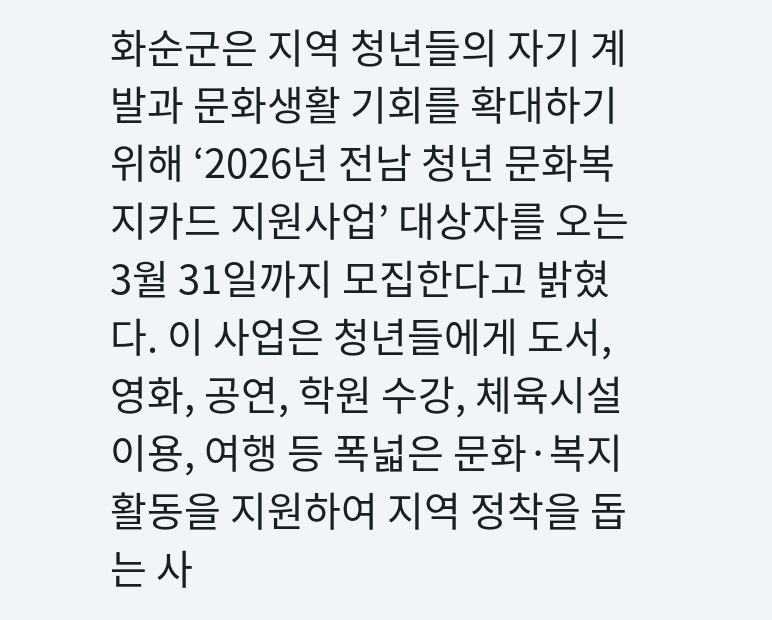화순군은 지역 청년들의 자기 계발과 문화생활 기회를 확대하기 위해 ‘2026년 전남 청년 문화복지카드 지원사업’ 대상자를 오는 3월 31일까지 모집한다고 밝혔다. 이 사업은 청년들에게 도서, 영화, 공연, 학원 수강, 체육시설 이용, 여행 등 폭넓은 문화·복지 활동을 지원하여 지역 정착을 돕는 사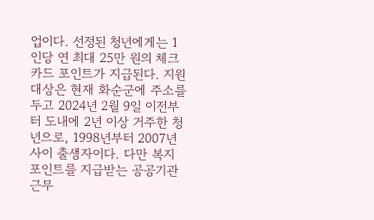업이다. 선정된 청년에게는 1인당 연 최대 25만 원의 체크카드 포인트가 지급된다. 지원 대상은 현재 화순군에 주소를 두고 2024년 2월 9일 이전부터 도내에 2년 이상 거주한 청년으로, 1998년부터 2007년 사이 출생자이다. 다만 복지포인트를 지급받는 공공기관 근무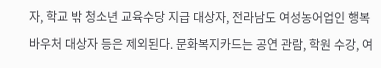자, 학교 밖 청소년 교육수당 지급 대상자, 전라남도 여성농어업인 행복바우처 대상자 등은 제외된다. 문화복지카드는 공연 관람, 학원 수강, 여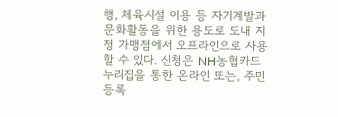행, 체육시설 이용 등 자기계발과 문화활동을 위한 용도로 도내 지정 가맹점에서 오프라인으로 사용할 수 있다. 신청은 NH농협카드 누리집을 통한 온라인 또는, 주민등록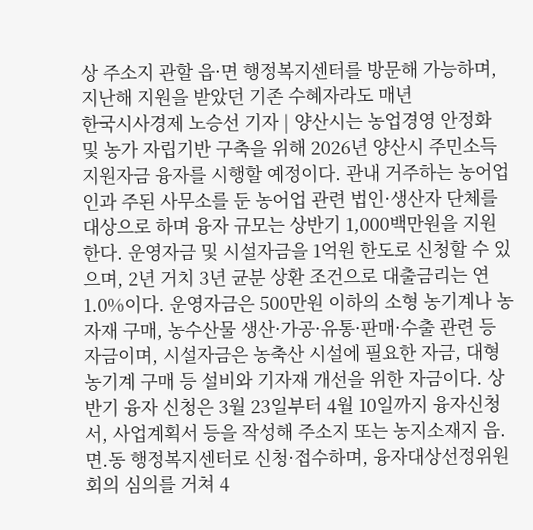상 주소지 관할 읍·면 행정복지센터를 방문해 가능하며, 지난해 지원을 받았던 기존 수혜자라도 매년
한국시사경제 노승선 기자 | 양산시는 농업경영 안정화 및 농가 자립기반 구축을 위해 2026년 양산시 주민소득지원자금 융자를 시행할 예정이다. 관내 거주하는 농어업인과 주된 사무소를 둔 농어업 관련 법인·생산자 단체를 대상으로 하며 융자 규모는 상반기 1,000백만원을 지원한다. 운영자금 및 시설자금을 1억원 한도로 신청할 수 있으며, 2년 거치 3년 균분 상환 조건으로 대출금리는 연 1.0%이다. 운영자금은 500만원 이하의 소형 농기계나 농자재 구매, 농수산물 생산·가공·유통·판매·수출 관련 등 자금이며, 시설자금은 농축산 시설에 필요한 자금, 대형 농기계 구매 등 설비와 기자재 개선을 위한 자금이다. 상반기 융자 신청은 3월 23일부터 4월 10일까지 융자신청서, 사업계획서 등을 작성해 주소지 또는 농지소재지 읍.면.동 행정복지센터로 신청·접수하며, 융자대상선정위원회의 심의를 거쳐 4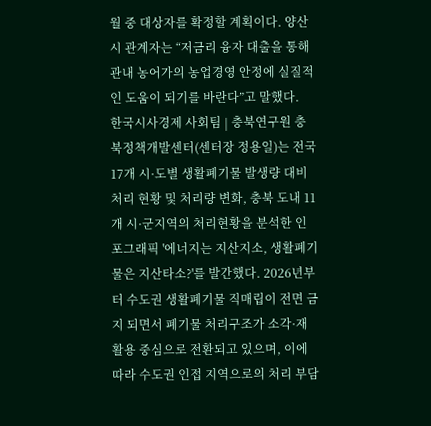월 중 대상자를 확정할 계획이다. 양산시 관계자는 “저금리 융자 대출을 통해 관내 농어가의 농업경영 안정에 실질적인 도움이 되기를 바란다”고 말했다.
한국시사경제 사회팀 | 충북연구원 충북정책개발센터(센터장 정용일)는 전국 17개 시·도별 생활폐기물 발생량 대비 처리 현황 및 처리량 변화, 충북 도내 11개 시·군지역의 처리현황을 분석한 인포그래픽 '에너지는 지산지소, 생활폐기물은 지산타소?'를 발간했다. 2026년부터 수도권 생활폐기물 직매립이 전면 금지 되면서 폐기물 처리구조가 소각·재활용 중심으로 전환되고 있으며, 이에 따라 수도권 인접 지역으로의 처리 부담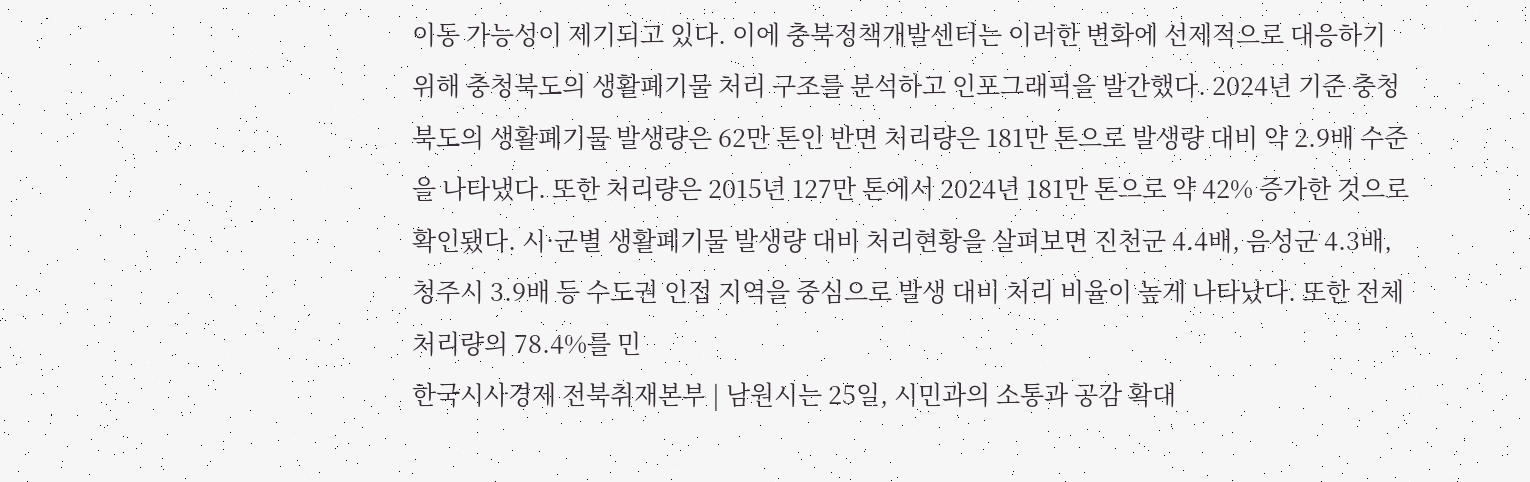이동 가능성이 제기되고 있다. 이에 충북정책개발센터는 이러한 변화에 선제적으로 대응하기 위해 충청북도의 생활폐기물 처리 구조를 분석하고 인포그래픽을 발간했다. 2024년 기준 충청북도의 생활폐기물 발생량은 62만 톤인 반면 처리량은 181만 톤으로 발생량 대비 약 2.9배 수준을 나타냈다. 또한 처리량은 2015년 127만 톤에서 2024년 181만 톤으로 약 42% 증가한 것으로 확인됐다. 시·군별 생활폐기물 발생량 대비 처리현황을 살펴보면 진천군 4.4배, 음성군 4.3배, 청주시 3.9배 등 수도권 인접 지역을 중심으로 발생 대비 처리 비율이 높게 나타났다. 또한 전체 처리량의 78.4%를 민
한국시사경제 전북취재본부 | 남원시는 25일, 시민과의 소통과 공감 확대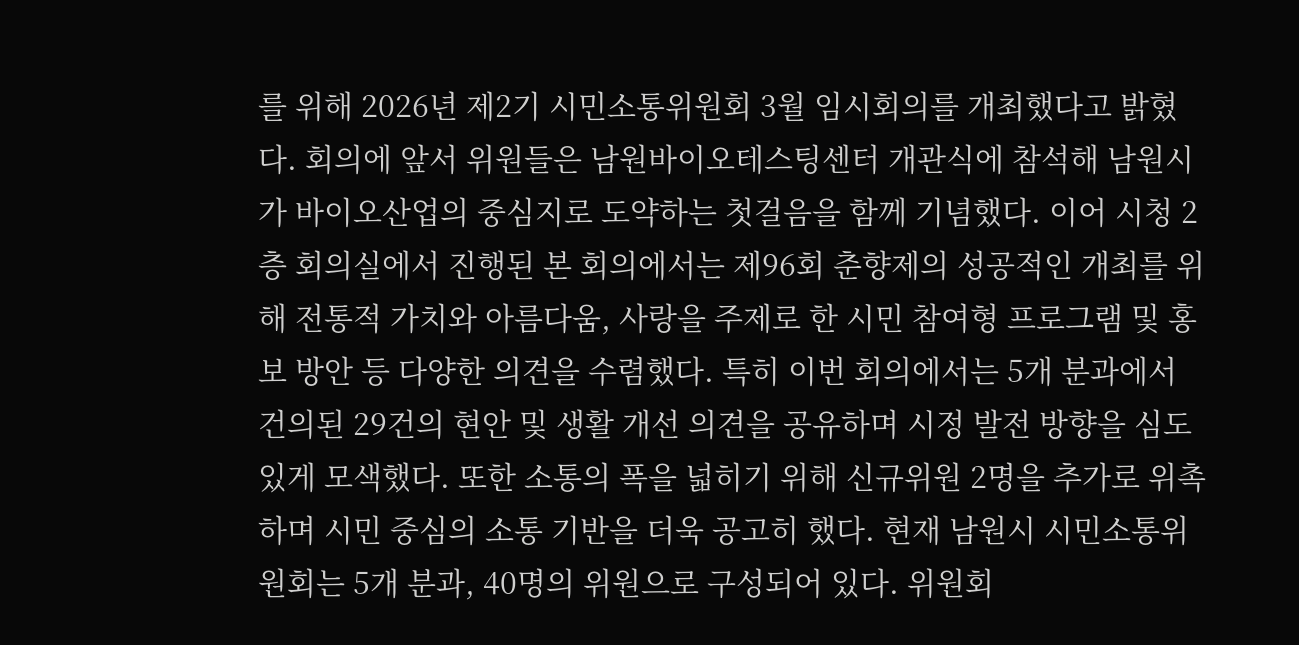를 위해 2026년 제2기 시민소통위원회 3월 임시회의를 개최했다고 밝혔다. 회의에 앞서 위원들은 남원바이오테스팅센터 개관식에 참석해 남원시가 바이오산업의 중심지로 도약하는 첫걸음을 함께 기념했다. 이어 시청 2층 회의실에서 진행된 본 회의에서는 제96회 춘향제의 성공적인 개최를 위해 전통적 가치와 아름다움, 사랑을 주제로 한 시민 참여형 프로그램 및 홍보 방안 등 다양한 의견을 수렴했다. 특히 이번 회의에서는 5개 분과에서 건의된 29건의 현안 및 생활 개선 의견을 공유하며 시정 발전 방향을 심도 있게 모색했다. 또한 소통의 폭을 넓히기 위해 신규위원 2명을 추가로 위촉하며 시민 중심의 소통 기반을 더욱 공고히 했다. 현재 남원시 시민소통위원회는 5개 분과, 40명의 위원으로 구성되어 있다. 위원회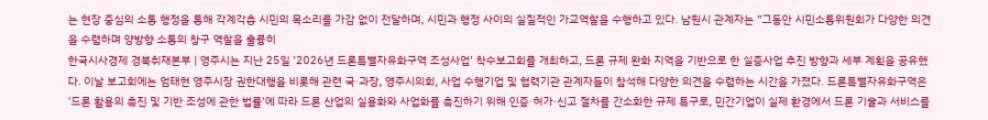는 현장 중심의 소통 행정을 통해 각계각층 시민의 목소리를 가감 없이 전달하며, 시민과 행정 사이의 실질적인 가교역할을 수행하고 있다. 남원시 관계자는 “그동안 시민소통위원회가 다양한 의견을 수렴하며 양방향 소통의 창구 역할을 훌륭히
한국시사경제 경북취재본부 | 영주시는 지난 25일 ‘2026년 드론특별자유화구역 조성사업’ 착수보고회를 개최하고, 드론 규제 완화 지역을 기반으로 한 실증사업 추진 방향과 세부 계획을 공유했다. 이날 보고회에는 엄태현 영주시장 권한대행을 비롯해 관련 국·과장, 영주시의회, 사업 수행기업 및 협력기관 관계자들이 참석해 다양한 의견을 수렴하는 시간을 가졌다. 드론특별자유화구역은 '드론 활용의 촉진 및 기반 조성에 관한 법률'에 따라 드론 산업의 실용화와 사업화를 촉진하기 위해 인증·허가·신고 절차를 간소화한 규제 특구로, 민간기업이 실제 환경에서 드론 기술과 서비스를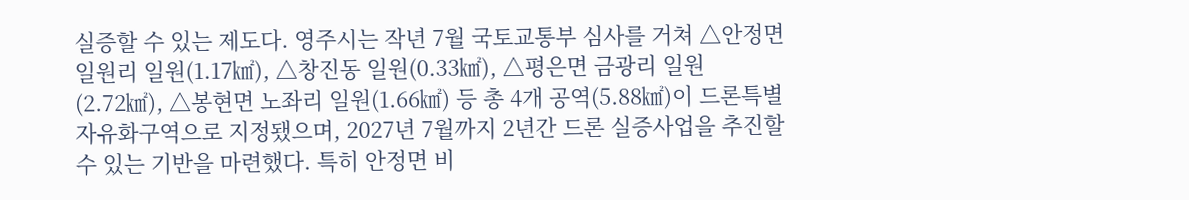실증할 수 있는 제도다. 영주시는 작년 7월 국토교통부 심사를 거쳐 △안정면 일원리 일원(1.17㎢), △창진동 일원(0.33㎢), △평은면 금광리 일원(2.72㎢), △봉현면 노좌리 일원(1.66㎢) 등 총 4개 공역(5.88㎢)이 드론특별자유화구역으로 지정됐으며, 2027년 7월까지 2년간 드론 실증사업을 추진할 수 있는 기반을 마련했다. 특히 안정면 비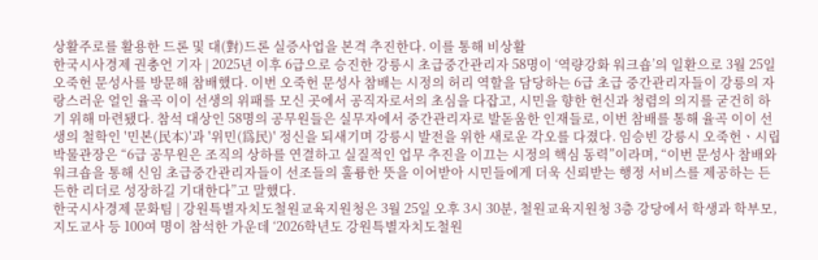상활주로를 활용한 드론 및 대(對)드론 실증사업을 본격 추진한다. 이를 통해 비상활
한국시사경제 권충언 기자 | 2025년 이후 6급으로 승진한 강릉시 초급중간관리자 58명이 ‘역량강화 워크숍’의 일환으로 3월 25일 오죽헌 문성사를 방문해 참배했다. 이번 오죽헌 문성사 참배는 시정의 허리 역할을 담당하는 6급 초급 중간관리자들이 강릉의 자랑스러운 얼인 율곡 이이 선생의 위패를 모신 곳에서 공직자로서의 초심을 다잡고, 시민을 향한 헌신과 청렴의 의지를 굳건히 하기 위해 마련됐다. 참석 대상인 58명의 공무원들은 실무자에서 중간관리자로 발돋움한 인재들로, 이번 참배를 통해 율곡 이이 선생의 철학인 '민본(民本)'과 '위민(爲民)' 정신을 되새기며 강릉시 발전을 위한 새로운 각오를 다졌다. 임승빈 강릉시 오죽헌ㆍ시립박물관장은 “6급 공무원은 조직의 상하를 연결하고 실질적인 업무 추진을 이끄는 시정의 핵심 동력”이라며, “이번 문성사 참배와 워크숍을 통해 신임 초급중간관리자들이 선조들의 훌륭한 뜻을 이어받아 시민들에게 더욱 신뢰받는 행정 서비스를 제공하는 든든한 리더로 성장하길 기대한다”고 말했다.
한국시사경제 문화팀 | 강원특별자치도철원교육지원청은 3월 25일 오후 3시 30분, 철원교육지원청 3층 강당에서 학생과 학부모, 지도교사 등 100여 명이 참석한 가운데 ‘2026학년도 강원특별자치도철원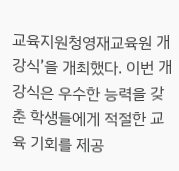교육지원청영재교육원 개강식’을 개최했다. 이번 개강식은 우수한 능력을 갖춘 학생들에게 적절한 교육 기회를 제공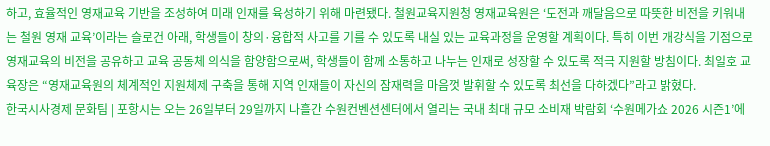하고, 효율적인 영재교육 기반을 조성하여 미래 인재를 육성하기 위해 마련됐다. 철원교육지원청 영재교육원은 ‘도전과 깨달음으로 따뜻한 비전을 키워내는 철원 영재 교육’이라는 슬로건 아래, 학생들이 창의·융합적 사고를 기를 수 있도록 내실 있는 교육과정을 운영할 계획이다. 특히 이번 개강식을 기점으로 영재교육의 비전을 공유하고 교육 공동체 의식을 함양함으로써, 학생들이 함께 소통하고 나누는 인재로 성장할 수 있도록 적극 지원할 방침이다. 최일호 교육장은 “영재교육원의 체계적인 지원체제 구축을 통해 지역 인재들이 자신의 잠재력을 마음껏 발휘할 수 있도록 최선을 다하겠다”라고 밝혔다.
한국시사경제 문화팀 | 포항시는 오는 26일부터 29일까지 나흘간 수원컨벤션센터에서 열리는 국내 최대 규모 소비재 박람회 ‘수원메가쇼 2026 시즌1’에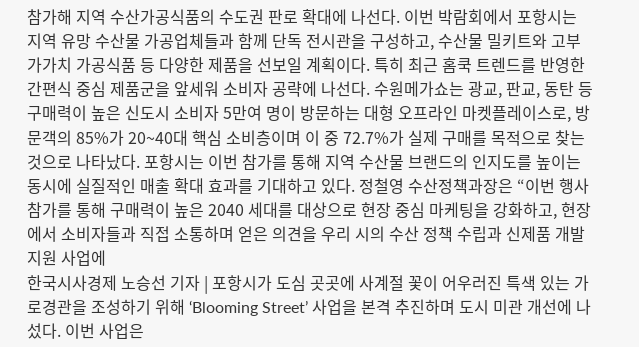참가해 지역 수산가공식품의 수도권 판로 확대에 나선다. 이번 박람회에서 포항시는 지역 유망 수산물 가공업체들과 함께 단독 전시관을 구성하고, 수산물 밀키트와 고부가가치 가공식품 등 다양한 제품을 선보일 계획이다. 특히 최근 홈쿡 트렌드를 반영한 간편식 중심 제품군을 앞세워 소비자 공략에 나선다. 수원메가쇼는 광교, 판교, 동탄 등 구매력이 높은 신도시 소비자 5만여 명이 방문하는 대형 오프라인 마켓플레이스로, 방문객의 85%가 20~40대 핵심 소비층이며 이 중 72.7%가 실제 구매를 목적으로 찾는 것으로 나타났다. 포항시는 이번 참가를 통해 지역 수산물 브랜드의 인지도를 높이는 동시에 실질적인 매출 확대 효과를 기대하고 있다. 정철영 수산정책과장은 “이번 행사 참가를 통해 구매력이 높은 2040 세대를 대상으로 현장 중심 마케팅을 강화하고, 현장에서 소비자들과 직접 소통하며 얻은 의견을 우리 시의 수산 정책 수립과 신제품 개발 지원 사업에
한국시사경제 노승선 기자 | 포항시가 도심 곳곳에 사계절 꽃이 어우러진 특색 있는 가로경관을 조성하기 위해 ‘Blooming Street’ 사업을 본격 추진하며 도시 미관 개선에 나섰다. 이번 사업은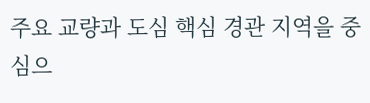주요 교량과 도심 핵심 경관 지역을 중심으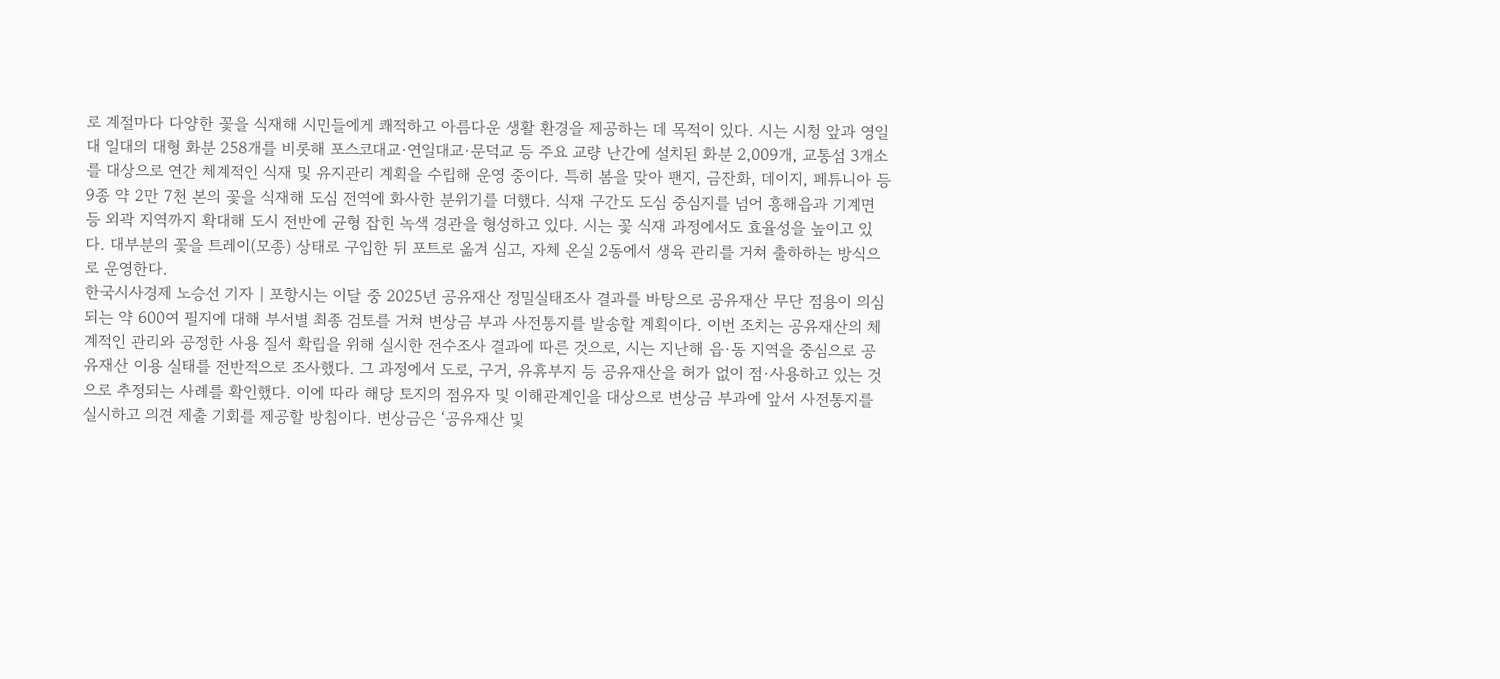로 계절마다 다양한 꽃을 식재해 시민들에게 쾌적하고 아름다운 생활 환경을 제공하는 데 목적이 있다. 시는 시청 앞과 영일대 일대의 대형 화분 258개를 비롯해 포스코대교·연일대교·문덕교 등 주요 교량 난간에 설치된 화분 2,009개, 교통섬 3개소를 대상으로 연간 체계적인 식재 및 유지관리 계획을 수립해 운영 중이다. 특히 봄을 맞아 팬지, 금잔화, 데이지, 페튜니아 등 9종 약 2만 7천 본의 꽃을 식재해 도심 전역에 화사한 분위기를 더했다. 식재 구간도 도심 중심지를 넘어 흥해읍과 기계면 등 외곽 지역까지 확대해 도시 전반에 균형 잡힌 녹색 경관을 형성하고 있다. 시는 꽃 식재 과정에서도 효율성을 높이고 있다. 대부분의 꽃을 트레이(모종) 상태로 구입한 뒤 포트로 옮겨 심고, 자체 온실 2동에서 생육 관리를 거쳐 출하하는 방식으로 운영한다.
한국시사경제 노승선 기자 | 포항시는 이달 중 2025년 공유재산 정밀실태조사 결과를 바탕으로 공유재산 무단 점용이 의심되는 약 600여 필지에 대해 부서별 최종 검토를 거쳐 변상금 부과 사전통지를 발송할 계획이다. 이번 조치는 공유재산의 체계적인 관리와 공정한 사용 질서 확립을 위해 실시한 전수조사 결과에 따른 것으로, 시는 지난해 읍·동 지역을 중심으로 공유재산 이용 실태를 전반적으로 조사했다. 그 과정에서 도로, 구거, 유휴부지 등 공유재산을 허가 없이 점·사용하고 있는 것으로 추정되는 사례를 확인했다. 이에 따라 해당 토지의 점유자 및 이해관계인을 대상으로 변상금 부과에 앞서 사전통지를 실시하고 의견 제출 기회를 제공할 방침이다. 변상금은 ‘공유재산 및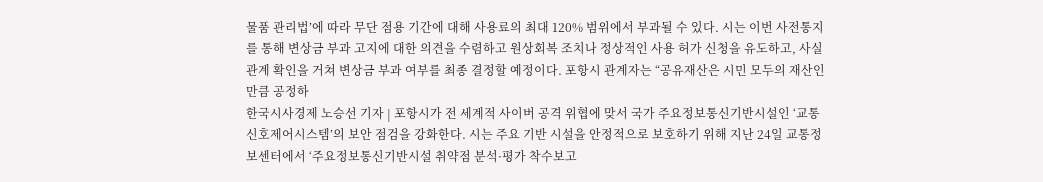물품 관리법’에 따라 무단 점용 기간에 대해 사용료의 최대 120% 범위에서 부과될 수 있다. 시는 이번 사전통지를 통해 변상금 부과 고지에 대한 의견을 수렴하고 원상회복 조치나 정상적인 사용 허가 신청을 유도하고, 사실관계 확인을 거쳐 변상금 부과 여부를 최종 결정할 예정이다. 포항시 관계자는 “공유재산은 시민 모두의 재산인 만큼 공정하
한국시사경제 노승선 기자 | 포항시가 전 세계적 사이버 공격 위협에 맞서 국가 주요정보통신기반시설인 ‘교통신호제어시스템’의 보안 점검을 강화한다. 시는 주요 기반 시설을 안정적으로 보호하기 위해 지난 24일 교통정보센터에서 ‘주요정보통신기반시설 취약점 분석·평가 착수보고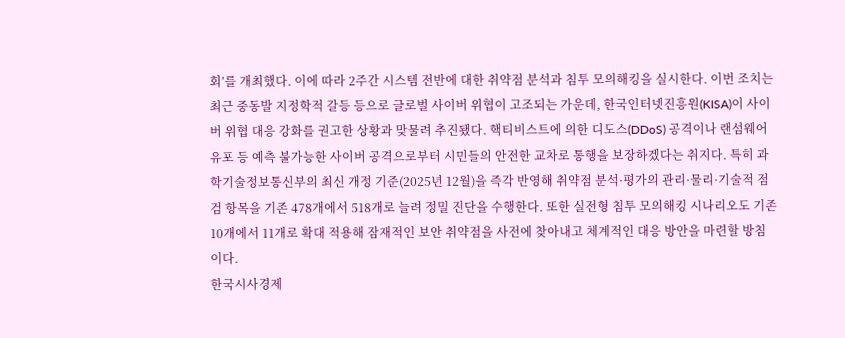회’를 개최했다. 이에 따라 2주간 시스템 전반에 대한 취약점 분석과 침투 모의해킹을 실시한다. 이번 조치는 최근 중동발 지정학적 갈등 등으로 글로벌 사이버 위협이 고조되는 가운데, 한국인터넷진흥원(KISA)이 사이버 위협 대응 강화를 권고한 상황과 맞물려 추진됐다. 핵티비스트에 의한 디도스(DDoS) 공격이나 랜섬웨어 유포 등 예측 불가능한 사이버 공격으로부터 시민들의 안전한 교차로 통행을 보장하겠다는 취지다. 특히 과학기술정보통신부의 최신 개정 기준(2025년 12월)을 즉각 반영해 취약점 분석·평가의 관리·물리·기술적 점검 항목을 기존 478개에서 518개로 늘려 정밀 진단을 수행한다. 또한 실전형 침투 모의해킹 시나리오도 기존 10개에서 11개로 확대 적용해 잠재적인 보안 취약점을 사전에 찾아내고 체계적인 대응 방안을 마련할 방침이다.
한국시사경제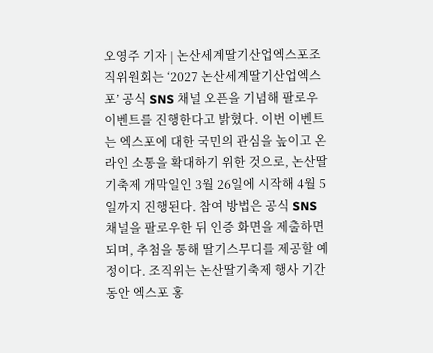오영주 기자 | 논산세계딸기산업엑스포조직위원회는 ‘2027 논산세계딸기산업엑스포’ 공식 SNS 채널 오픈을 기념해 팔로우 이벤트를 진행한다고 밝혔다. 이번 이벤트는 엑스포에 대한 국민의 관심을 높이고 온라인 소통을 확대하기 위한 것으로, 논산딸기축제 개막일인 3월 26일에 시작해 4월 5일까지 진행된다. 참여 방법은 공식 SNS 채널을 팔로우한 뒤 인증 화면을 제출하면 되며, 추첨을 통해 딸기스무디를 제공할 예정이다. 조직위는 논산딸기축제 행사 기간 동안 엑스포 홍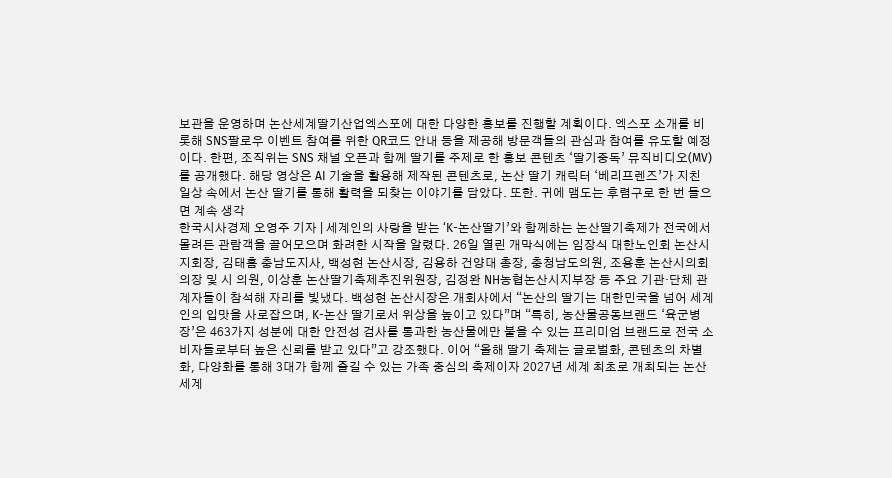보관을 운영하며 논산세계딸기산업엑스포에 대한 다양한 홍보를 진행할 계획이다. 엑스포 소개를 비롯해 SNS팔로우 이벤트 참여를 위한 QR코드 안내 등을 제공해 방문객들의 관심과 참여를 유도할 예정이다. 한편, 조직위는 SNS 채널 오픈과 함께 딸기를 주제로 한 홍보 콘텐츠 ‘딸기중독’ 뮤직비디오(MV)를 공개했다. 해당 영상은 AI 기술을 활용해 제작된 콘텐츠로, 논산 딸기 캐릭터 ‘베리프렌즈’가 지친 일상 속에서 논산 딸기를 통해 활력을 되찾는 이야기를 담았다. 또한. 귀에 맴도는 후렴구로 한 번 들으면 계속 생각
한국시사경제 오영주 기자 | 세계인의 사랑을 받는 ‘K-논산딸기’와 함께하는 논산딸기축제가 전국에서 몰려든 관람객을 끌어모으며 화려한 시작을 알렸다. 26일 열린 개막식에는 임장식 대한노인회 논산시지회장, 김태흠 충남도지사, 백성현 논산시장, 김용하 건양대 총장, 충청남도의원, 조용훈 논산시의회의장 및 시 의원, 이상훈 논산딸기축제추진위원장, 김정완 NH농협논산시지부장 등 주요 기관·단체 관계자들이 참석해 자리를 빛냈다. 백성현 논산시장은 개회사에서 “논산의 딸기는 대한민국을 넘어 세계인의 입맛을 사로잡으며, K-논산 딸기로서 위상을 높이고 있다”며 “특히, 농산물공동브랜드 ‘육군병장’은 463가지 성분에 대한 안전성 검사를 통과한 농산물에만 붙을 수 있는 프리미엄 브랜드로 전국 소비자들로부터 높은 신뢰를 받고 있다”고 강조했다. 이어 “올해 딸기 축제는 글로벌화, 콘텐츠의 차별화, 다양화를 통해 3대가 함께 즐길 수 있는 가족 중심의 축제이자 2027년 세계 최초로 개최되는 논산세계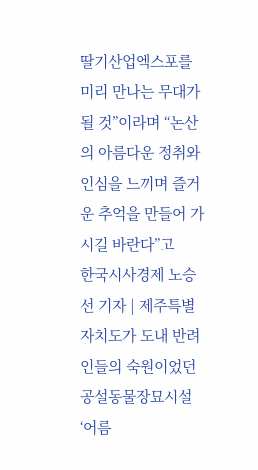딸기산업엑스포를 미리 만나는 무대가 될 것”이라며 “논산의 아름다운 정취와 인심을 느끼며 즐거운 추억을 만들어 가시길 바란다”고
한국시사경제 노승선 기자 | 제주특별자치도가 도내 반려인들의 숙원이었던 공설동물장묘시설 ‘어름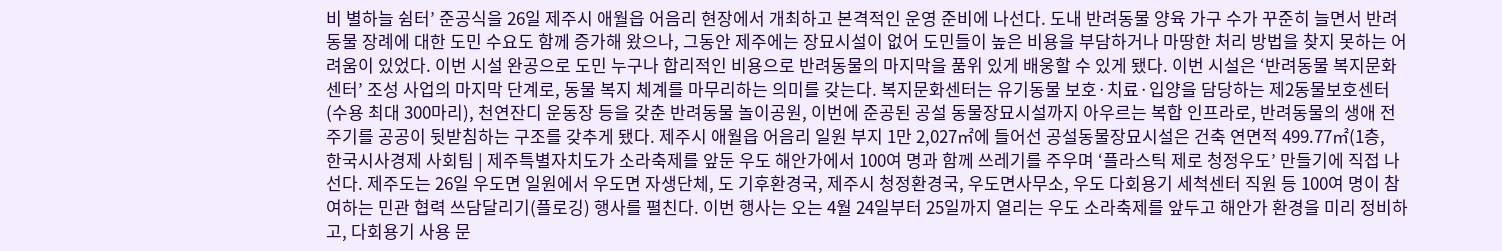비 별하늘 쉼터’ 준공식을 26일 제주시 애월읍 어음리 현장에서 개최하고 본격적인 운영 준비에 나선다. 도내 반려동물 양육 가구 수가 꾸준히 늘면서 반려동물 장례에 대한 도민 수요도 함께 증가해 왔으나, 그동안 제주에는 장묘시설이 없어 도민들이 높은 비용을 부담하거나 마땅한 처리 방법을 찾지 못하는 어려움이 있었다. 이번 시설 완공으로 도민 누구나 합리적인 비용으로 반려동물의 마지막을 품위 있게 배웅할 수 있게 됐다. 이번 시설은 ‘반려동물 복지문화센터’ 조성 사업의 마지막 단계로, 동물 복지 체계를 마무리하는 의미를 갖는다. 복지문화센터는 유기동물 보호·치료·입양을 담당하는 제2동물보호센터(수용 최대 300마리), 천연잔디 운동장 등을 갖춘 반려동물 놀이공원, 이번에 준공된 공설 동물장묘시설까지 아우르는 복합 인프라로, 반려동물의 생애 전 주기를 공공이 뒷받침하는 구조를 갖추게 됐다. 제주시 애월읍 어음리 일원 부지 1만 2,027㎡에 들어선 공설동물장묘시설은 건축 연면적 499.77㎡(1층,
한국시사경제 사회팀 | 제주특별자치도가 소라축제를 앞둔 우도 해안가에서 100여 명과 함께 쓰레기를 주우며 ‘플라스틱 제로 청정우도’ 만들기에 직접 나선다. 제주도는 26일 우도면 일원에서 우도면 자생단체, 도 기후환경국, 제주시 청정환경국, 우도면사무소, 우도 다회용기 세척센터 직원 등 100여 명이 참여하는 민관 협력 쓰담달리기(플로깅) 행사를 펼친다. 이번 행사는 오는 4월 24일부터 25일까지 열리는 우도 소라축제를 앞두고 해안가 환경을 미리 정비하고, 다회용기 사용 문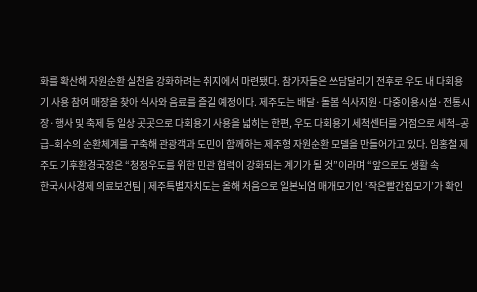화를 확산해 자원순환 실천을 강화하려는 취지에서 마련됐다. 참가자들은 쓰담달리기 전후로 우도 내 다회용기 사용 참여 매장을 찾아 식사와 음료를 즐길 예정이다. 제주도는 배달·돌봄 식사지원·다중이용시설·전통시장·행사 및 축제 등 일상 곳곳으로 다회용기 사용을 넓히는 한편, 우도 다회용기 세척센터를 거점으로 세척–공급–회수의 순환체계를 구축해 관광객과 도민이 함께하는 제주형 자원순환 모델을 만들어가고 있다. 임홍철 제주도 기후환경국장은 “청정우도를 위한 민관 협력이 강화되는 계기가 될 것”이라며 “앞으로도 생활 속
한국시사경제 의료보건팀 | 제주특별자치도는 올해 처음으로 일본뇌염 매개모기인 ‘작은빨간집모기’가 확인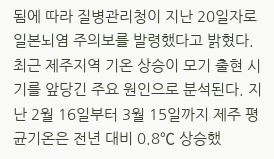됨에 따라 질병관리청이 지난 20일자로 일본뇌염 주의보를 발령했다고 밝혔다. 최근 제주지역 기온 상승이 모기 출현 시기를 앞당긴 주요 원인으로 분석된다. 지난 2월 16일부터 3월 15일까지 제주 평균기온은 전년 대비 0.8℃ 상승했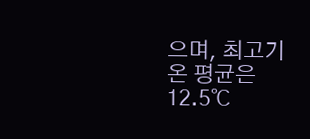으며, 최고기온 평균은 12.5℃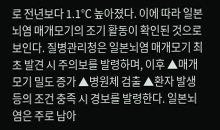로 전년보다 1.1℃ 높아졌다. 이에 따라 일본뇌염 매개모기의 조기 활동이 확인된 것으로 보인다. 질병관리청은 일본뇌염 매개모기 최초 발견 시 주의보를 발령하며, 이후 ▲매개모기 밀도 증가 ▲병원체 검출 ▲환자 발생 등의 조건 충족 시 경보를 발령한다. 일본뇌염은 주로 남아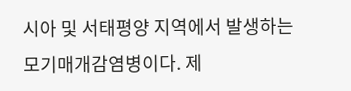시아 및 서태평양 지역에서 발생하는 모기매개감염병이다. 제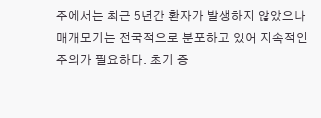주에서는 최근 5년간 환자가 발생하지 않았으나 매개모기는 전국적으로 분포하고 있어 지속적인 주의가 필요하다. 초기 증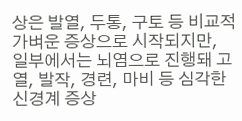상은 발열, 두통, 구토 등 비교적 가벼운 증상으로 시작되지만, 일부에서는 뇌염으로 진행돼 고열, 발작, 경련, 마비 등 심각한 신경계 증상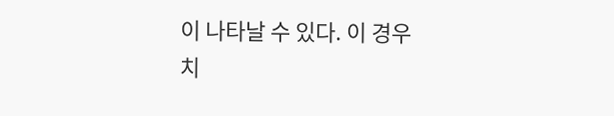이 나타날 수 있다. 이 경우 치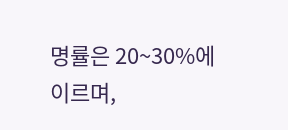명률은 20~30%에 이르며,